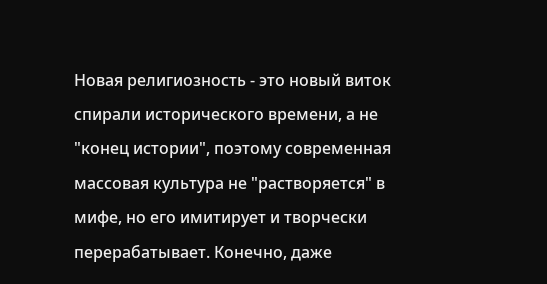Новая религиозность - это новый виток спирали исторического времени, а не "конец истории", поэтому современная массовая культура не "растворяется" в мифе, но его имитирует и творчески перерабатывает. Конечно, даже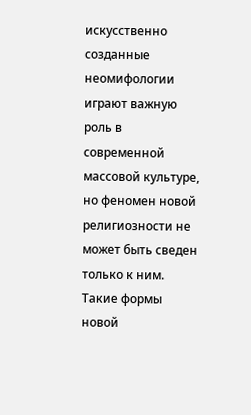искусственно созданные неомифологии играют важную роль в современной массовой культуре, но феномен новой религиозности не может быть сведен только к ним. Такие формы новой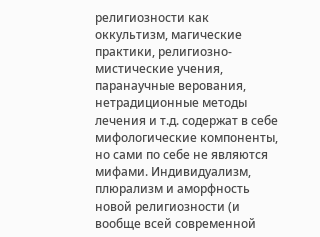религиозности как оккультизм, магические практики, религиозно-мистические учения, паранаучные верования, нетрадиционные методы лечения и т.д. содержат в себе мифологические компоненты, но сами по себе не являются мифами. Индивидуализм, плюрализм и аморфность новой религиозности (и вообще всей современной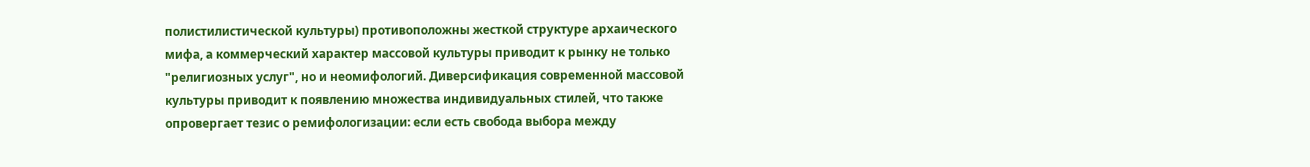полистилистической культуры) противоположны жесткой структуре архаического мифа, а коммерческий характер массовой культуры приводит к рынку не только "религиозных услуг", но и неомифологий. Диверсификация современной массовой культуры приводит к появлению множества индивидуальных стилей, что также опровергает тезис о ремифологизации: если есть свобода выбора между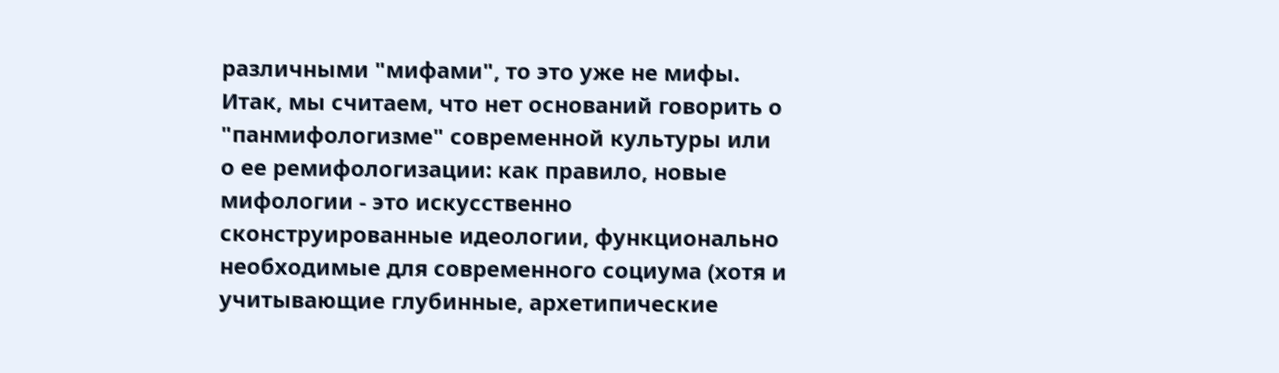различными "мифами", то это уже не мифы.
Итак, мы считаем, что нет оснований говорить о "панмифологизме" современной культуры или о ее ремифологизации: как правило, новые мифологии - это искусственно сконструированные идеологии, функционально необходимые для современного социума (хотя и учитывающие глубинные, архетипические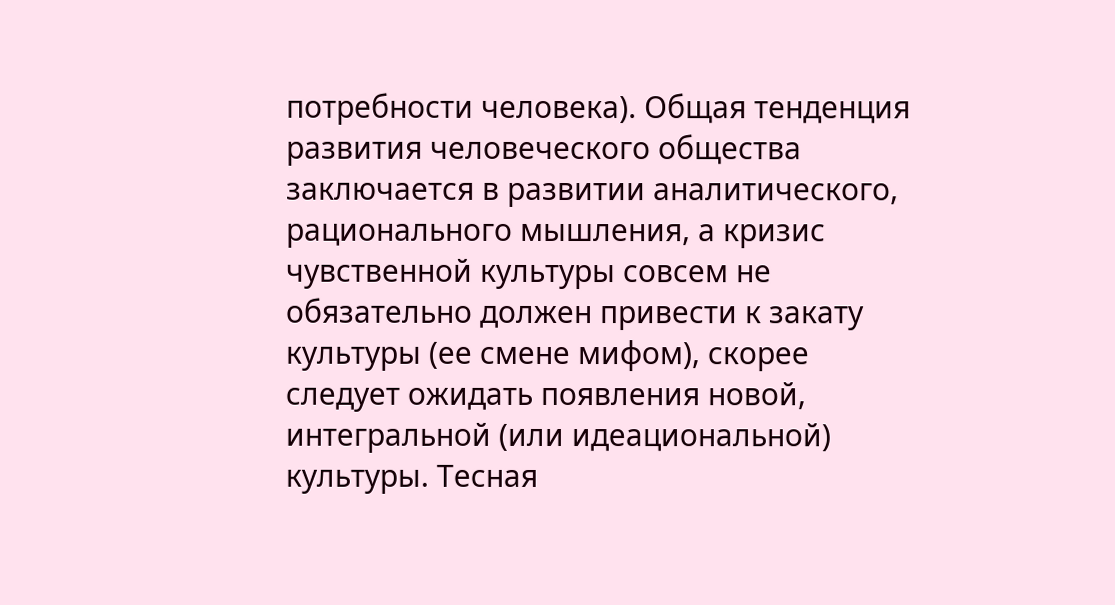потребности человека). Общая тенденция развития человеческого общества заключается в развитии аналитического, рационального мышления, а кризис чувственной культуры совсем не обязательно должен привести к закату культуры (ее смене мифом), скорее следует ожидать появления новой, интегральной (или идеациональной) культуры. Тесная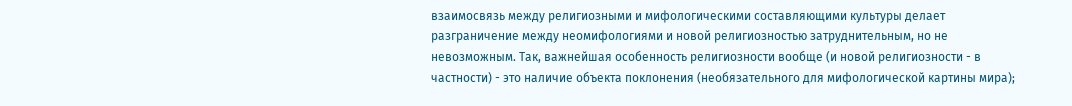взаимосвязь между религиозными и мифологическими составляющими культуры делает разграничение между неомифологиями и новой религиозностью затруднительным, но не невозможным. Так, важнейшая особенность религиозности вообще (и новой религиозности - в частности) - это наличие объекта поклонения (необязательного для мифологической картины мира);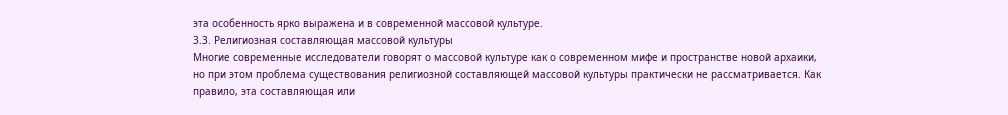эта особенность ярко выражена и в современной массовой культуре.
3.3. Религиозная составляющая массовой культуры
Многие современные исследователи говорят о массовой культуре как о современном мифе и пространстве новой архаики, но при этом проблема существования религиозной составляющей массовой культуры практически не рассматривается. Как правило, эта составляющая или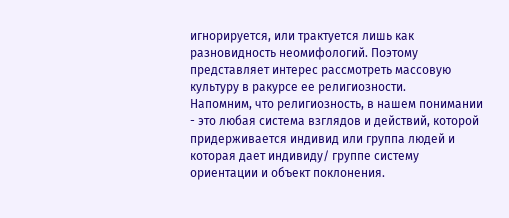игнорируется, или трактуется лишь как разновидность неомифологий. Поэтому представляет интерес рассмотреть массовую культуру в ракурсе ее религиозности.
Напомним, что религиозность, в нашем понимании - это любая система взглядов и действий, которой придерживается индивид или группа людей и которая дает индивиду/ группе систему ориентации и объект поклонения.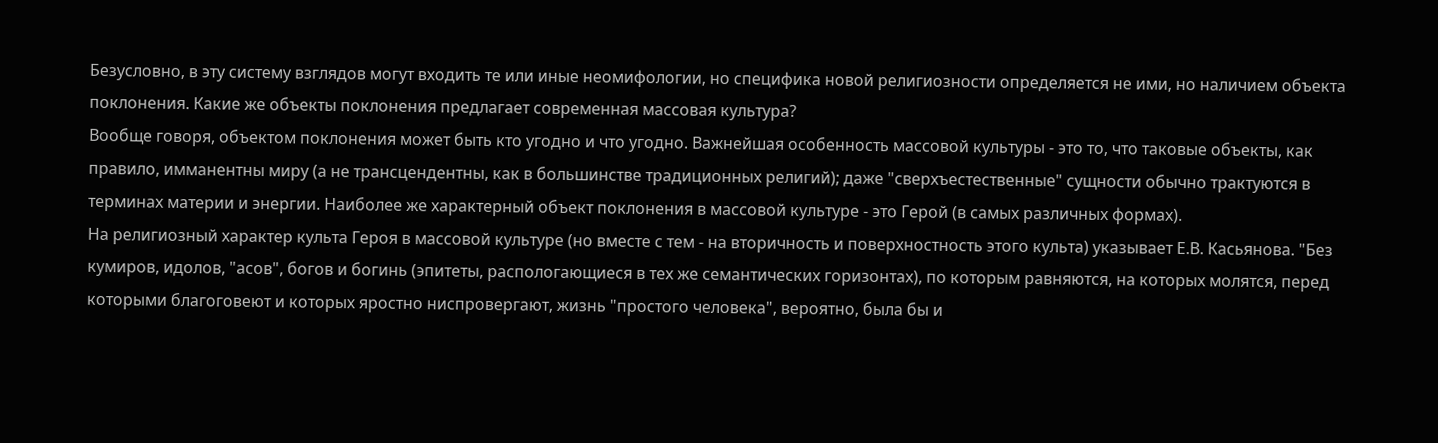Безусловно, в эту систему взглядов могут входить те или иные неомифологии, но специфика новой религиозности определяется не ими, но наличием объекта поклонения. Какие же объекты поклонения предлагает современная массовая культура?
Вообще говоря, объектом поклонения может быть кто угодно и что угодно. Важнейшая особенность массовой культуры - это то, что таковые объекты, как правило, имманентны миру (а не трансцендентны, как в большинстве традиционных религий); даже "сверхъестественные" сущности обычно трактуются в терминах материи и энергии. Наиболее же характерный объект поклонения в массовой культуре - это Герой (в самых различных формах).
На религиозный характер культа Героя в массовой культуре (но вместе с тем - на вторичность и поверхностность этого культа) указывает Е.В. Касьянова. "Без кумиров, идолов, "асов", богов и богинь (эпитеты, распологающиеся в тех же семантических горизонтах), по которым равняются, на которых молятся, перед которыми благоговеют и которых яростно ниспровергают, жизнь "простого человека", вероятно, была бы и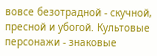вовсе безотрадной - скучной, пресной и убогой. Культовые персонажи - знаковые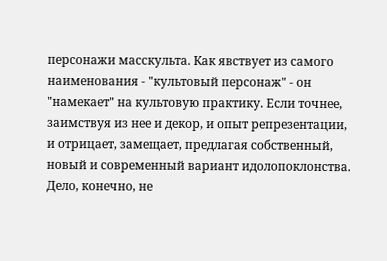персонажи масскульта. Как явствует из самого наименования - "культовый персонаж" - он "намекает" на культовую практику. Если точнее, заимствуя из нее и декор, и опыт репрезентации, и отрицает, замещает, предлагая собственный, новый и современный вариант идолопоклонства. Дело, конечно, не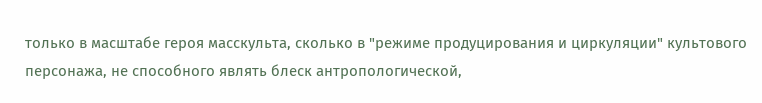только в масштабе героя масскульта, сколько в "режиме продуцирования и циркуляции" культового персонажа, не способного являть блеск антропологической,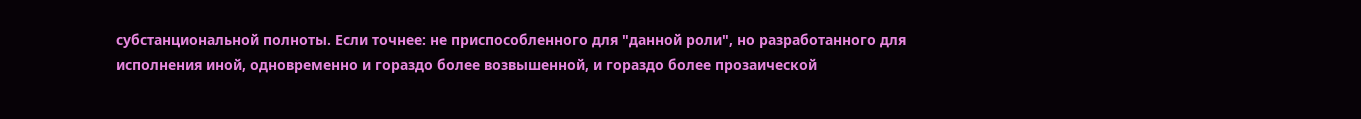субстанциональной полноты. Если точнее: не приспособленного для "данной роли", но разработанного для исполнения иной, одновременно и гораздо более возвышенной, и гораздо более прозаической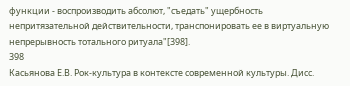функции - воспроизводить абсолют, "съедать" ущербность непритязательной действительности, транспонировать ее в виртуальную непрерывность тотального ритуала"[398].
398
Касьянова Е.В. Рок-культура в контексте современной культуры. Дисс.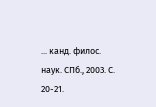... канд. филос. наук. СПб., 2003. С. 20-21.